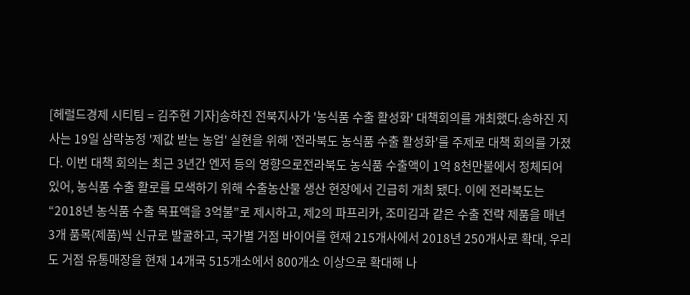[헤럴드경제 시티팀 = 김주현 기자]송하진 전북지사가 '농식품 수출 활성화' 대책회의를 개최했다.송하진 지사는 19일 삼락농정 '제값 받는 농업' 실현을 위해 '전라북도 농식품 수출 활성화'를 주제로 대책 회의를 가졌다. 이번 대책 회의는 최근 3년간 엔저 등의 영향으로전라북도 농식품 수출액이 1억 8천만불에서 정체되어 있어, 농식품 수출 활로를 모색하기 위해 수출농산물 생산 현장에서 긴급히 개최 됐다. 이에 전라북도는“2018년 농식품 수출 목표액을 3억불”로 제시하고, 제2의 파프리카, 조미김과 같은 수출 전략 제품을 매년 3개 품목(제품)씩 신규로 발굴하고, 국가별 거점 바이어를 현재 215개사에서 2018년 250개사로 확대, 우리 도 거점 유통매장을 현재 14개국 515개소에서 800개소 이상으로 확대해 나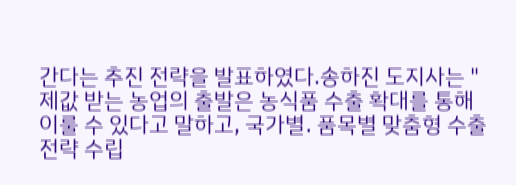간다는 추진 전략을 발표하였다.송하진 도지사는 "제값 받는 농업의 출발은 농식품 수출 확대를 통해 이룰 수 있다고 말하고, 국가별․ 품목별 맞춤형 수출전략 수립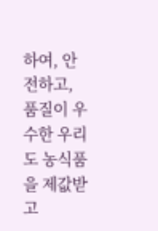하여, 안전하고, 품질이 우수한 우리도 농식품을 제값받고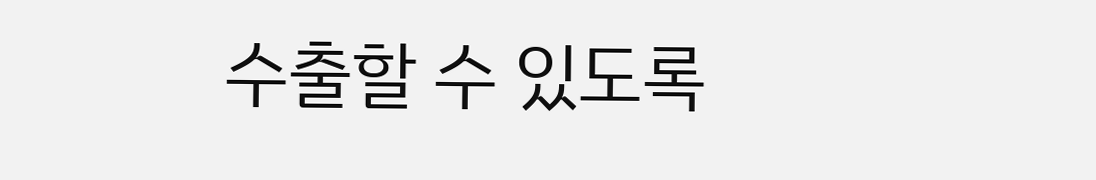수출할 수 있도록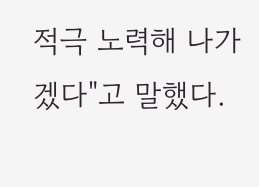적극 노력해 나가겠다"고 말했다.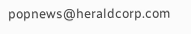popnews@heraldcorp.com